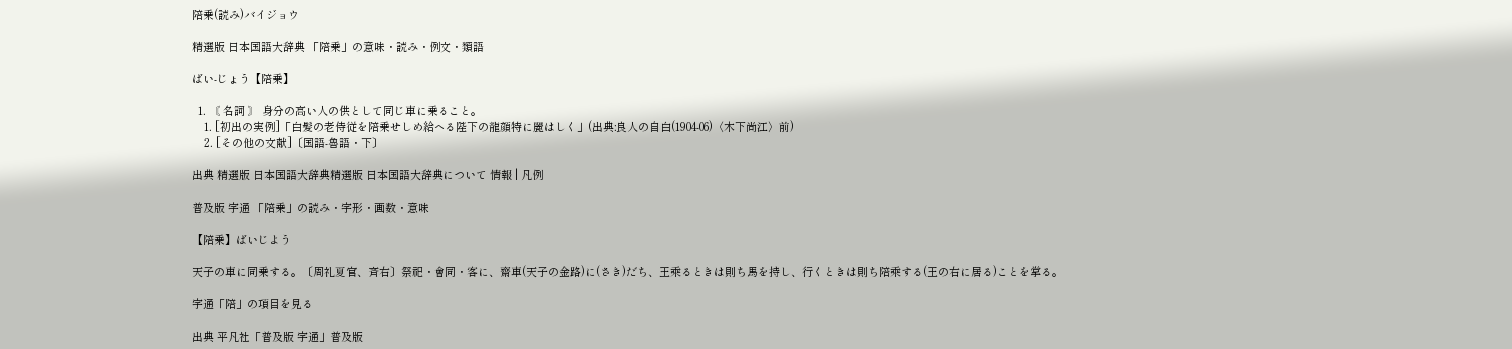陪乗(読み)バイジョウ

精選版 日本国語大辞典 「陪乗」の意味・読み・例文・類語

ばい‐じょう【陪乗】

  1. 〘 名詞 〙 身分の高い人の供として同じ車に乗ること。
    1. [初出の実例]「白髪の老侍従を陪乗せしめ給へる陛下の龍顔特に麗はしく」(出典:良人の自白(1904‐06)〈木下尚江〉前)
    2. [その他の文献]〔国語‐魯語・下〕

出典 精選版 日本国語大辞典精選版 日本国語大辞典について 情報 | 凡例

普及版 字通 「陪乗」の読み・字形・画数・意味

【陪乗】ばいじよう

天子の車に同乗する。〔周礼夏官、斉右〕祭祀・會同・客に、齋車(天子の金路)に(さき)だち、王乘るときは則ち馬を持し、行くときは則ち陪乘する(王の右に居る)ことを掌る。

字通「陪」の項目を見る

出典 平凡社「普及版 字通」普及版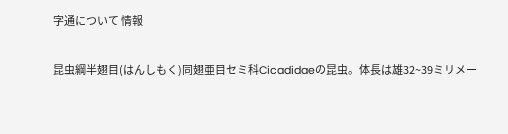字通について 情報

昆虫綱半翅目(はんしもく)同翅亜目セミ科Cicadidaeの昆虫。体長は雄32~39ミリメー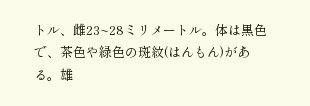トル、雌23~28ミリメートル。体は黒色で、茶色や緑色の斑紋(はんもん)がある。雄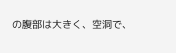の腹部は大きく、空洞で、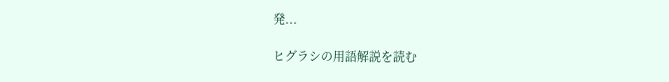発...

ヒグラシの用語解説を読む